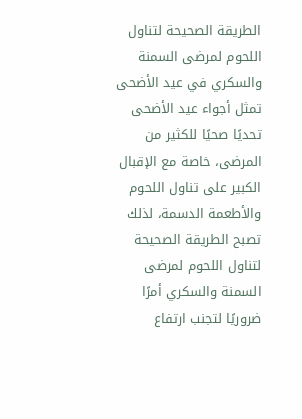الطريقة الصحيحة لتناول اللحوم لمرضى السمنة والسكري في عيد الأضحى
تمثل أجواء عيد الأضحى تحديًا صحيًا للكثير من المرضى، خاصة مع الإقبال الكبير على تناول اللحوم والأطعمة الدسمة، لذلك تصبح الطريقة الصحيحة لتناول اللحوم لمرضى السمنة والسكري أمرًا ضروريًا لتجنب ارتفاع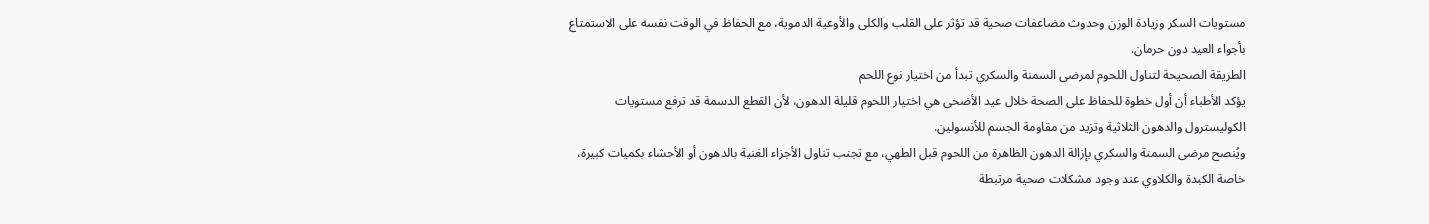مستويات السكر وزيادة الوزن وحدوث مضاعفات صحية قد تؤثر على القلب والكلى والأوعية الدموية، مع الحفاظ في الوقت نفسه على الاستمتاع بأجواء العيد دون حرمان.
الطريقة الصحيحة لتناول اللحوم لمرضى السمنة والسكري تبدأ من اختيار نوع اللحم
يؤكد الأطباء أن أول خطوة للحفاظ على الصحة خلال عيد الأضحى هي اختيار اللحوم قليلة الدهون، لأن القطع الدسمة قد ترفع مستويات الكوليسترول والدهون الثلاثية وتزيد من مقاومة الجسم للأنسولين.
ويُنصح مرضى السمنة والسكري بإزالة الدهون الظاهرة من اللحوم قبل الطهي، مع تجنب تناول الأجزاء الغنية بالدهون أو الأحشاء بكميات كبيرة، خاصة الكبدة والكلاوي عند وجود مشكلات صحية مرتبطة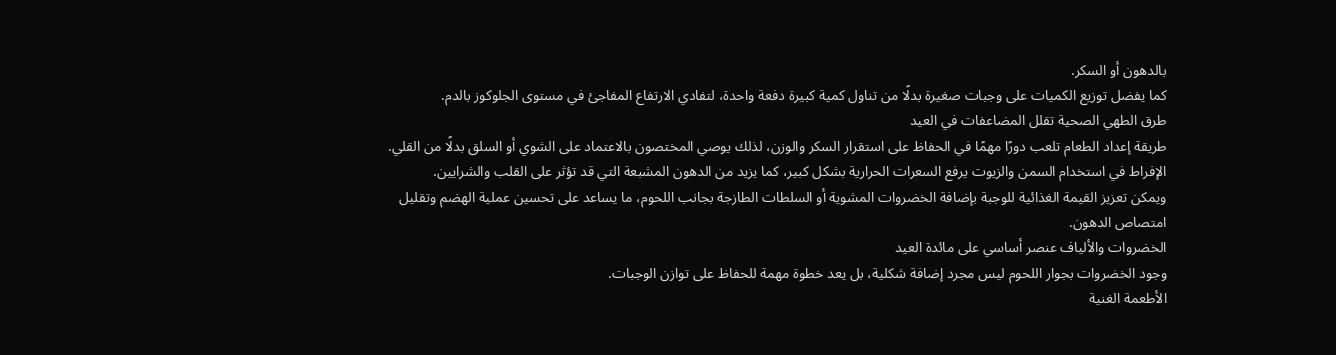بالدهون أو السكر.
كما يفضل توزيع الكميات على وجبات صغيرة بدلًا من تناول كمية كبيرة دفعة واحدة، لتفادي الارتفاع المفاجئ في مستوى الجلوكوز بالدم.
طرق الطهي الصحية تقلل المضاعفات في العيد
طريقة إعداد الطعام تلعب دورًا مهمًا في الحفاظ على استقرار السكر والوزن، لذلك يوصي المختصون بالاعتماد على الشوي أو السلق بدلًا من القلي.
الإفراط في استخدام السمن والزيوت يرفع السعرات الحرارية بشكل كبير، كما يزيد من الدهون المشبعة التي قد تؤثر على القلب والشرايين.
ويمكن تعزيز القيمة الغذائية للوجبة بإضافة الخضروات المشوية أو السلطات الطازجة بجانب اللحوم، ما يساعد على تحسين عملية الهضم وتقليل امتصاص الدهون.
الخضروات والألياف عنصر أساسي على مائدة العيد
وجود الخضروات بجوار اللحوم ليس مجرد إضافة شكلية، بل يعد خطوة مهمة للحفاظ على توازن الوجبات.
الأطعمة الغنية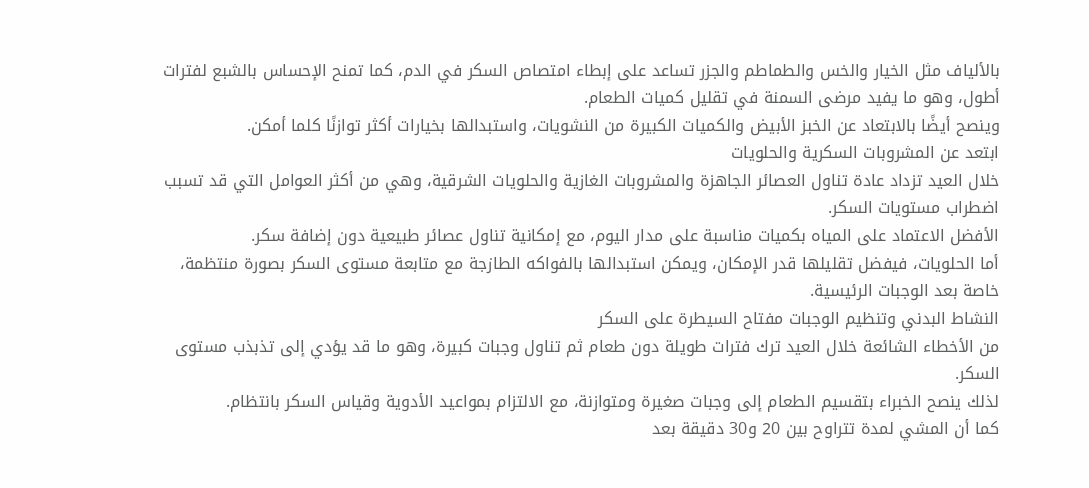بالألياف مثل الخيار والخس والطماطم والجزر تساعد على إبطاء امتصاص السكر في الدم، كما تمنح الإحساس بالشبع لفترات أطول، وهو ما يفيد مرضى السمنة في تقليل كميات الطعام.
وينصح أيضًا بالابتعاد عن الخبز الأبيض والكميات الكبيرة من النشويات، واستبدالها بخيارات أكثر توازنًا كلما أمكن.
ابتعد عن المشروبات السكرية والحلويات
خلال العيد تزداد عادة تناول العصائر الجاهزة والمشروبات الغازية والحلويات الشرقية، وهي من أكثر العوامل التي قد تسبب اضطراب مستويات السكر.
الأفضل الاعتماد على المياه بكميات مناسبة على مدار اليوم، مع إمكانية تناول عصائر طبيعية دون إضافة سكر.
أما الحلويات، فيفضل تقليلها قدر الإمكان، ويمكن استبدالها بالفواكه الطازجة مع متابعة مستوى السكر بصورة منتظمة، خاصة بعد الوجبات الرئيسية.
النشاط البدني وتنظيم الوجبات مفتاح السيطرة على السكر
من الأخطاء الشائعة خلال العيد ترك فترات طويلة دون طعام ثم تناول وجبات كبيرة، وهو ما قد يؤدي إلى تذبذب مستوى السكر.
لذلك ينصح الخبراء بتقسيم الطعام إلى وجبات صغيرة ومتوازنة، مع الالتزام بمواعيد الأدوية وقياس السكر بانتظام.
كما أن المشي لمدة تتراوح بين 20 و30 دقيقة بعد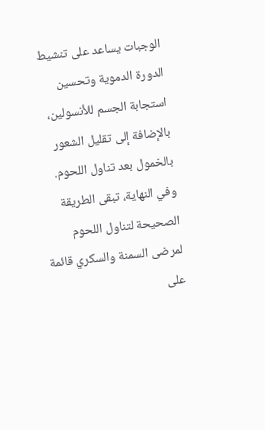الوجبات يساعد على تنشيط الدورة الدموية وتحسين استجابة الجسم للأنسولين، بالإضافة إلى تقليل الشعور بالخمول بعد تناول اللحوم.
وفي النهاية، تبقى الطريقة الصحيحة لتناول اللحوم لمرضى السمنة والسكري قائمة على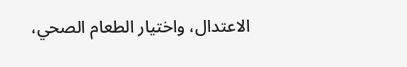الاعتدال، واختيار الطعام الصحي،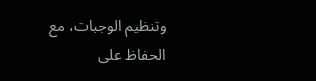وتنظيم الوجبات، مع الحفاظ على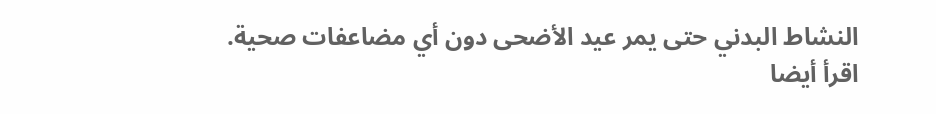النشاط البدني حتى يمر عيد الأضحى دون أي مضاعفات صحية.
اقرأ أيضا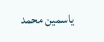ياسمين محمد